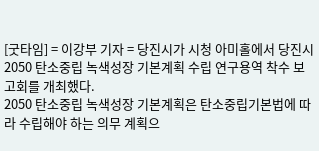[굿타임] = 이강부 기자 = 당진시가 시청 아미홀에서 당진시 2050 탄소중립 녹색성장 기본계획 수립 연구용역 착수 보고회를 개최했다.
2050 탄소중립 녹색성장 기본계획은 탄소중립기본법에 따라 수립해야 하는 의무 계획으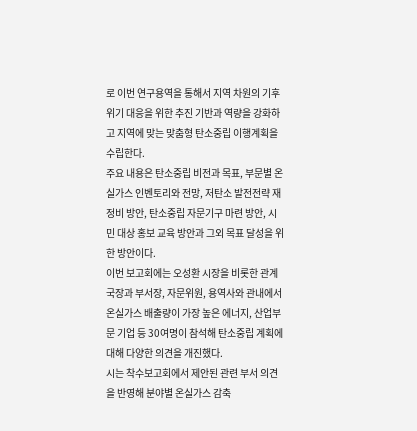로 이번 연구용역을 통해서 지역 차원의 기후위기 대응을 위한 추진 기반과 역량을 강화하고 지역에 맞는 맞춤형 탄소중립 이행계획을 수립한다.
주요 내용은 탄소중립 비전과 목표, 부문별 온실가스 인벤토리와 전망, 저탄소 발전전략 재정비 방안, 탄소중립 자문기구 마련 방안, 시민 대상 홍보 교육 방안과 그외 목표 달성을 위한 방안이다.
이번 보고회에는 오성환 시장을 비롯한 관계 국장과 부서장, 자문위원, 용역사와 관내에서 온실가스 배출량이 가장 높은 에너지, 산업부문 기업 등 30여명이 참석해 탄소중립 계획에 대해 다양한 의견을 개진했다.
시는 착수보고회에서 제안된 관련 부서 의견을 반영해 분야별 온실가스 감축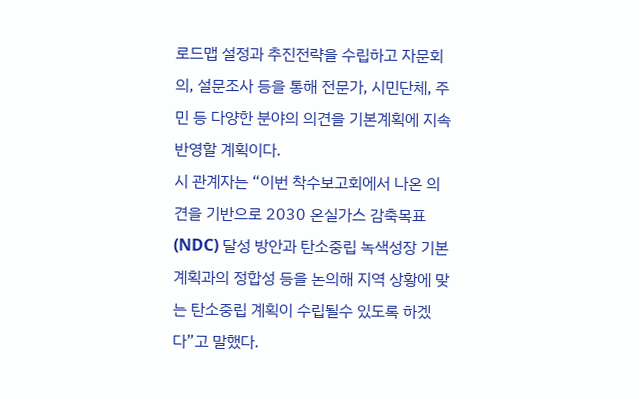로드맵 설정과 추진전략을 수립하고 자문회의, 설문조사 등을 통해 전문가, 시민단체, 주민 등 다양한 분야의 의견을 기본계획에 지속 반영할 계획이다.
시 관계자는 “이번 착수보고회에서 나온 의견을 기반으로 2030 온실가스 감축목표(NDC) 달성 방안과 탄소중립 녹색성장 기본계획과의 정합성 등을 논의해 지역 상황에 맞는 탄소중립 계획이 수립될수 있도록 하겠다”고 말했다.